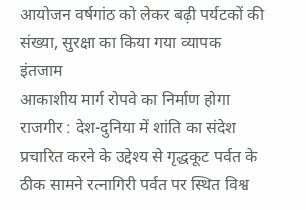आयोजन वर्षगांठ को लेकर बढ़ी पर्यटकों की संख्या, सुरक्षा का किया गया व्यापक इंतजाम
आकाशीय मार्ग रोपवे का निर्माण होगा
राजगीर : देश-दुनिया में शांति का संदेश प्रचारित करने के उद्देश्य से गृद्धकूट पर्वत के ठीक सामने रत्नागिरी पर्वत पर स्थित विश्व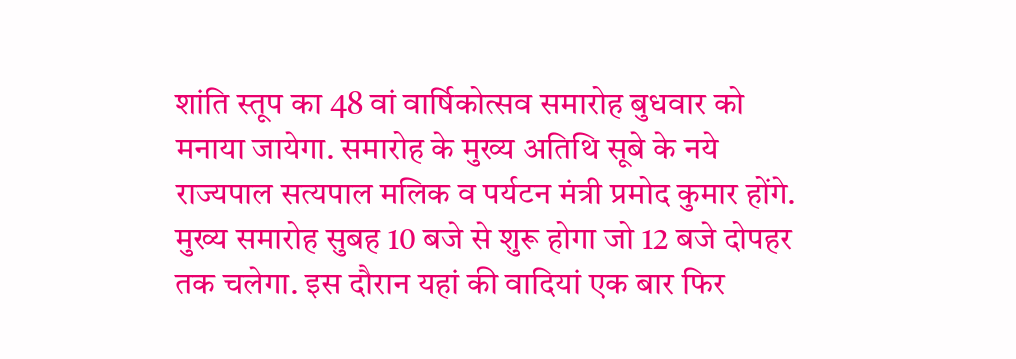शांति स्तूप का 48 वां वार्षिकोत्सव समारोह बुधवार को मनाया जायेगा. समारोह के मुख्य अतिथि सूबे के नये राज्यपाल सत्यपाल मलिक व पर्यटन मंत्री प्रमोद कुमार होंगे.
मुख्य समारोह सुबह 10 बजे से शुरू होगा जो 12 बजे दोपहर तक चलेगा. इस दौरान यहां की वादियां एक बार फिर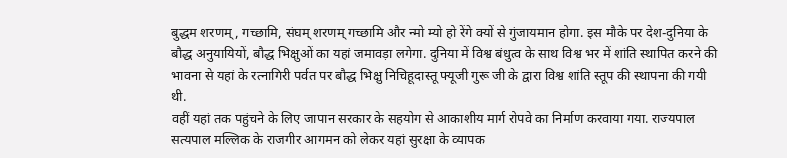बुद्धम शरणम्, गच्छामि, संघम् शरणम् गच्छामि और न्मो म्यो हो रेंगे क्यों से गुंजायमान होगा. इस मौके पर देश-दुनिया के बौद्ध अनुयायियों, बौद्ध भिक्षुओं का यहां जमावड़ा लगेगा. दुनिया में विश्व बंधुत्व के साथ विश्व भर में शांति स्थापित करने की भावना से यहां के रत्नागिरी पर्वत पर बौद्ध भिक्षु निचिहूदास्तू फ्यूजी गुरू जी के द्वारा विश्व शांति स्तूप की स्थापना की गयी थी.
वहीं यहां तक पहुंचने के लिए जापान सरकार के सहयोग से आकाशीय मार्ग रोपवे का निर्माण करवाया गया. राज्यपाल सत्यपाल मल्लिक के राजगीर आगमन को लेकर यहां सुरक्षा के व्यापक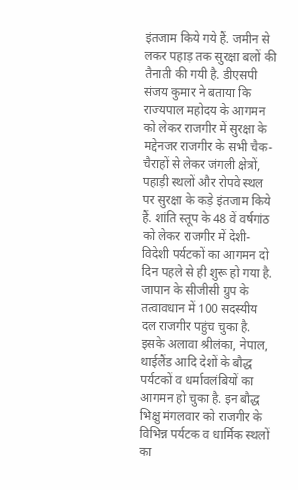इंतजाम किये गये हैं. जमीन से लकर पहाड़ तक सुरक्षा बलों की तैनाती की गयी है. डीएसपी संजय कुमार ने बताया कि राज्यपाल महोदय के आगमन को लेकर राजगीर में सुरक्षा के मद्देनजर राजगीर के सभी चैक-चैराहों से लेकर जंगली क्षेत्रों, पहाड़ी स्थलों और रोपवे स्थल पर सुरक्षा के कड़े इंतजाम किये हैं. शांति स्तूप के 48 वें वर्षगांठ को लेकर राजगीर में देशी-विदेशी पर्यटकों का आगमन दो दिन पहले से ही शुरू हो गया है.
जापान के सीजीसी ग्रुप के तत्वावधान में 100 सदस्यीय दल राजगीर पहुंच चुका है. इसके अलावा श्रीलंका, नेपाल, थाईलैंड आदि देशों के बौद्ध पर्यटकों व धर्मावलंबियों का आगमन हो चुका है. इन बौद्ध भिक्षु मंगलवार को राजगीर के विभिन्न पर्यटक व धार्मिक स्थलों का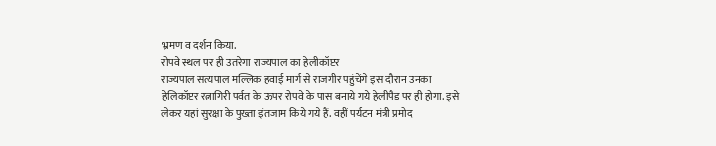भ्रमण व दर्शन किया.
रोपवे स्थल पर ही उतरेगा राज्यपाल का हेलीकॉप्टर
राज्यपाल सत्यपाल मल्लिक हवाई मार्ग से राजगीर पहुंचेंगे इस दौरान उनका हेलिकॉप्टर रत्नागिरी पर्वत के ऊपर रोपवे के पास बनाये गये हेलीपैड पर ही होगा. इसे लेकर यहां सुरक्षा के पुख्ता इंतजाम किये गये हैं. वहीं पर्यटन मंत्री प्रमोद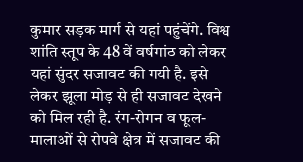कुमार सड़क मार्ग से यहां पहुंचेंगे. विश्व शांति स्तूप के 48 वें वर्षगांठ को लेकर यहां सुंदर सजावट की गयी है. इसे लेकर झूला मोड़ से ही सजावट देखने को मिल रही है. रंग-रोगन व फूल-मालाओं से रोपवे क्षेत्र में सजावट की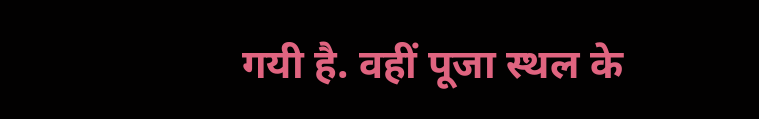गयी है. वहीं पूजा स्थल के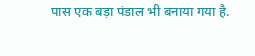पास एक बड़ा पंडाल भी बनाया गया है.